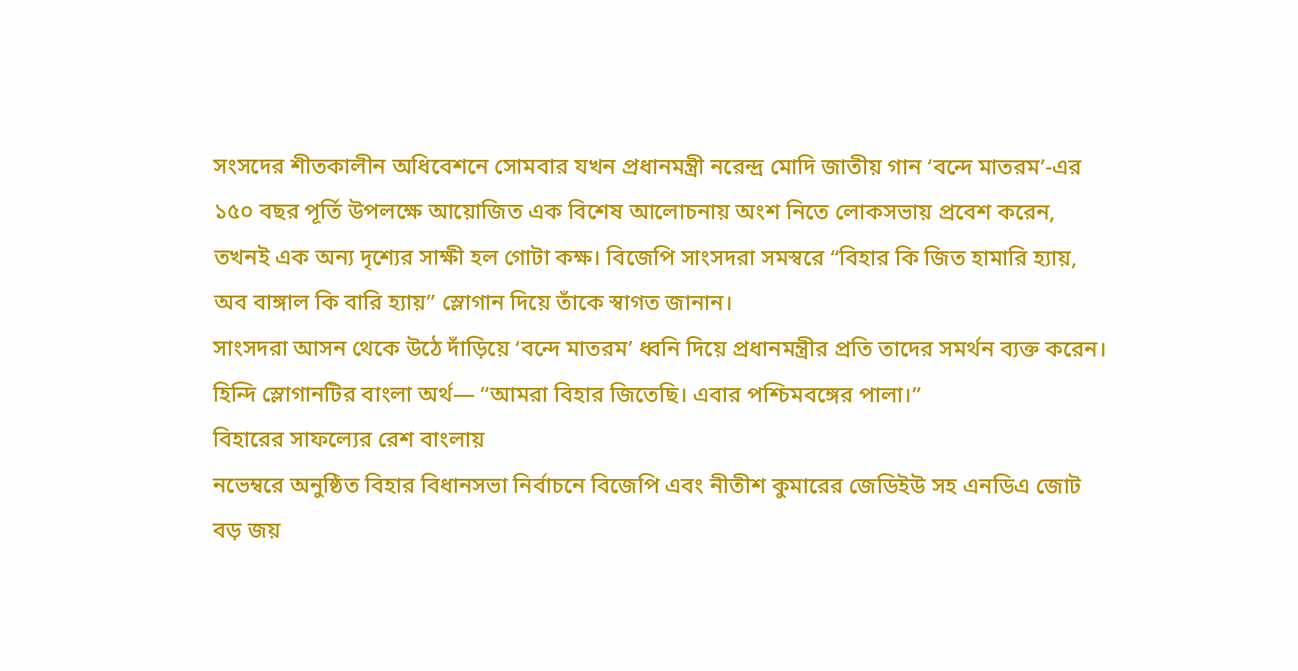সংসদের শীতকালীন অধিবেশনে সোমবার যখন প্রধানমন্ত্রী নরেন্দ্র মোদি জাতীয় গান ‘বন্দে মাতরম’-এর ১৫০ বছর পূর্তি উপলক্ষে আয়োজিত এক বিশেষ আলোচনায় অংশ নিতে লোকসভায় প্রবেশ করেন, তখনই এক অন্য দৃশ্যের সাক্ষী হল গোটা কক্ষ। বিজেপি সাংসদরা সমস্বরে “বিহার কি জিত হামারি হ্যায়, অব বাঙ্গাল কি বারি হ্যায়” স্লোগান দিয়ে তাঁকে স্বাগত জানান।
সাংসদরা আসন থেকে উঠে দাঁড়িয়ে ‘বন্দে মাতরম’ ধ্বনি দিয়ে প্রধানমন্ত্রীর প্রতি তাদের সমর্থন ব্যক্ত করেন। হিন্দি স্লোগানটির বাংলা অর্থ— “আমরা বিহার জিতেছি। এবার পশ্চিমবঙ্গের পালা।”
বিহারের সাফল্যের রেশ বাংলায়
নভেম্বরে অনুষ্ঠিত বিহার বিধানসভা নির্বাচনে বিজেপি এবং নীতীশ কুমারের জেডিইউ সহ এনডিএ জোট বড় জয়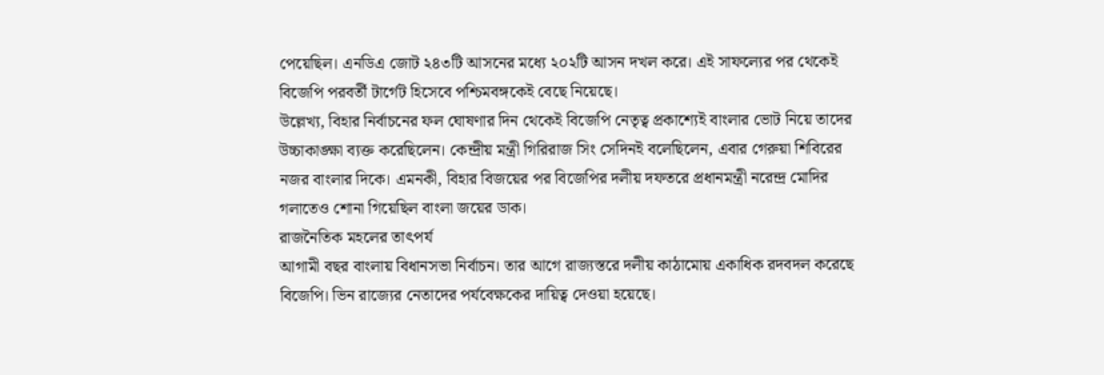পেয়েছিল। এনডিএ জোট ২৪৩টি আসনের মধ্যে ২০২টি আসন দখল করে। এই সাফল্যের পর থেকেই বিজেপি পরবর্তী টার্গেট হিসেবে পশ্চিমবঙ্গকেই বেছে নিয়েছে।
উল্লেখ্য, বিহার নির্বাচনের ফল ঘোষণার দিন থেকেই বিজেপি নেতৃত্ব প্রকাশ্যেই বাংলার ভোট নিয়ে তাদের উচ্চাকাঙ্ক্ষা ব্যক্ত করেছিলেন। কেন্দ্রীয় মন্ত্রী গিরিরাজ সিং সেদিনই বলেছিলেন, এবার গেরুয়া শিবিরের নজর বাংলার দিকে। এমনকী, বিহার বিজয়ের পর বিজেপির দলীয় দফতরে প্রধানমন্ত্রী নরেন্দ্র মোদির গলাতেও শোনা গিয়েছিল বাংলা জয়ের ডাক।
রাজনৈতিক মহলের তাৎপর্য
আগামী বছর বাংলায় বিধানসভা নির্বাচন। তার আগে রাজ্যস্তরে দলীয় কাঠামোয় একাধিক রদবদল করেছে বিজেপি। ভিন রাজ্যের নেতাদের পর্যবেক্ষকের দায়িত্ব দেওয়া হয়েছে।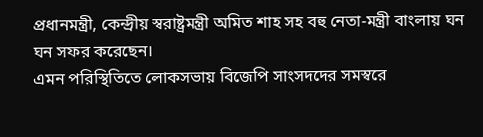প্রধানমন্ত্রী, কেন্দ্রীয় স্বরাষ্ট্রমন্ত্রী অমিত শাহ সহ বহু নেতা-মন্ত্রী বাংলায় ঘন ঘন সফর করেছেন।
এমন পরিস্থিতিতে লোকসভায় বিজেপি সাংসদদের সমস্বরে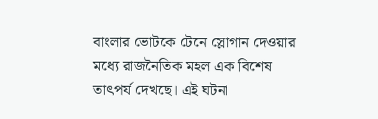বাংলার ভোটকে টেনে স্লোগান দেওয়ার মধ্যে রাজনৈতিক মহল এক বিশেষ তাৎপর্য দেখছে। এই ঘটনা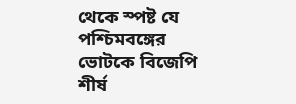থেকে স্পষ্ট যে পশ্চিমবঙ্গের ভোটকে বিজেপি শীর্ষ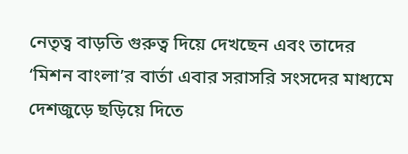নেতৃত্ব বাড়তি গুরুত্ব দিয়ে দেখছেন এবং তাদের ‘মিশন বাংলা’র বার্তা এবার সরাসরি সংসদের মাধ্যমে দেশজুড়ে ছড়িয়ে দিতে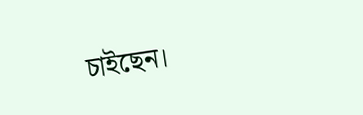চাইছেন।